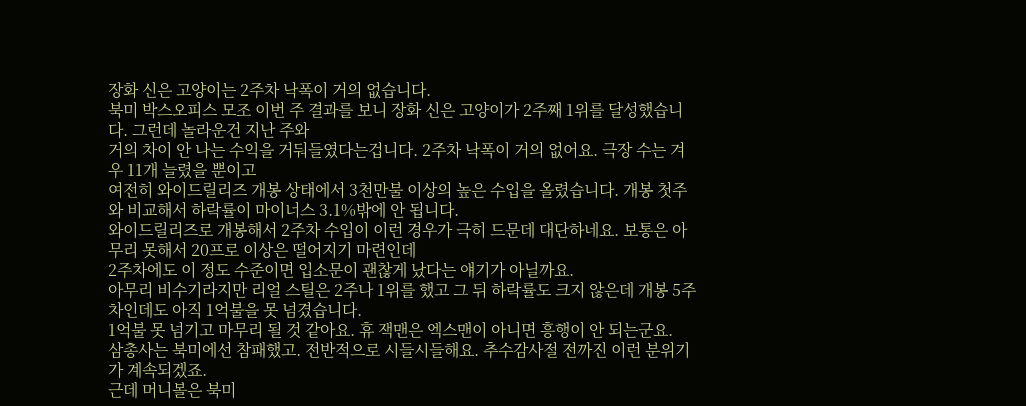장화 신은 고양이는 2주차 낙폭이 거의 없습니다.
북미 박스오피스 모조 이번 주 결과를 보니 장화 신은 고양이가 2주째 1위를 달성했습니다. 그런데 놀라운건 지난 주와
거의 차이 안 나는 수익을 거둬들였다는겁니다. 2주차 낙폭이 거의 없어요. 극장 수는 겨우 11개 늘렸을 뿐이고
여전히 와이드릴리즈 개봉 상태에서 3천만불 이상의 높은 수입을 올렸습니다. 개봉 첫주와 비교해서 하락률이 마이너스 3.1%밖에 안 됩니다.
와이드릴리즈로 개봉해서 2주차 수입이 이런 경우가 극히 드문데 대단하네요. 보통은 아무리 못해서 20프로 이상은 떨어지기 마련인데
2주차에도 이 정도 수준이면 입소문이 괜찮게 났다는 얘기가 아닐까요.
아무리 비수기라지만 리얼 스틸은 2주나 1위를 했고 그 뒤 하락률도 크지 않은데 개봉 5주차인데도 아직 1억불을 못 넘겼습니다.
1억불 못 넘기고 마무리 될 것 같아요. 휴 잭맨은 엑스맨이 아니면 흥행이 안 되는군요.
삼총사는 북미에선 참패했고. 전반적으로 시들시들해요. 추수감사절 전까진 이런 분위기가 계속되겠죠.
근데 머니볼은 북미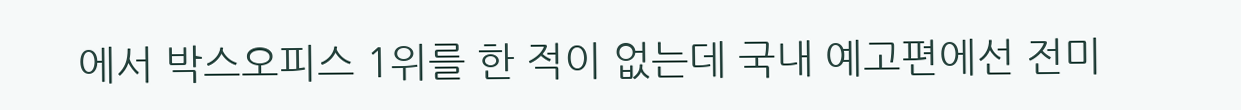에서 박스오피스 1위를 한 적이 없는데 국내 예고편에선 전미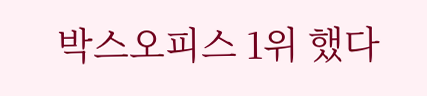박스오피스 1위 했다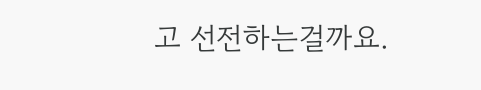고 선전하는걸까요.